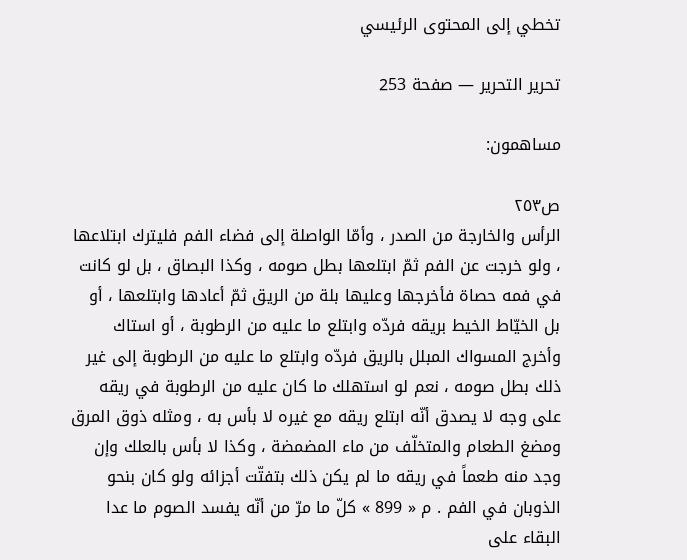تخطي إلى المحتوى الرئيسي

تحرير التحرير — صفحة 253

مساهمون:

ص٢٥٣
الرأس والخارجة من الصدر ، وأمّا الواصلة إلى فضاء الفم فليترك ابتلاعها ، ولو خرجت عن الفم ثمّ ابتلعها بطل صومه ، وكذا البصاق ، بل لو كانت في فمه حصاة فأخرجها وعليها بلة من الريق ثمّ أعادها وابتلعها ، أو بل الخيّاط الخيط بريقه فردّه وابتلع ما عليه من الرطوبة ، أو استاك وأخرج المسواك المبلل بالريق فردّه وابتلع ما عليه من الرطوبة إلى غير ذلك بطل صومه ، نعم لو استهلك ما كان عليه من الرطوبة في ريقه على وجه لا يصدق أنّه ابتلع ريقه مع غيره لا بأس به ، ومثله ذوق المرق ومضغ الطعام والمتخلّف من ماء المضمضة ، وكذا لا بأس بالعلك وإن وجد منه طعماً في ريقه ما لم يكن ذلك بتفتّت أجزائه ولو كان بنحو الذوبان في الفم . م « 899 » كلّ ما مرّ من أنّه يفسد الصوم ما عدا البقاء على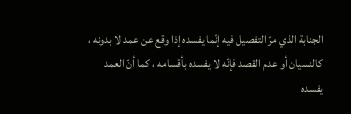الجنابة الذي مرّ التفصيل فيه إنّما يفسده إذا وقع عن عمد لا بدونه ، كالنسيان أو عدم القصد فإنّه لا يفسده بأقسامه ، كما أنّ العمد يفسده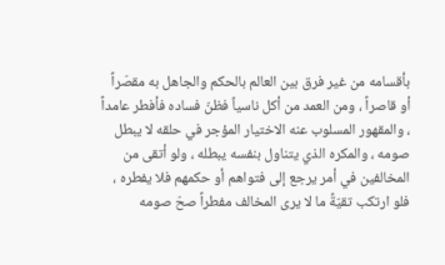بأقسامه من غير فرق بين العالم بالحكم والجاهل به مقصّراً أو قاصراً ، ومن العمد من أكل ناسياً فظنّ فساده فأفطر عامداً ، والمقهور المسلوب عنه الاختيار المؤجر في حلقه لا يبطل صومه ، والمكره الذي يتناول بنفسه يبطله ، ولو أتقى من المخالفين في أمر يرجع إلى فتواهم أو حكمهم فلا يفطره ، فلو ارتكب تقيّةً ما لا يرى المخالف مفطراً صحّ صومه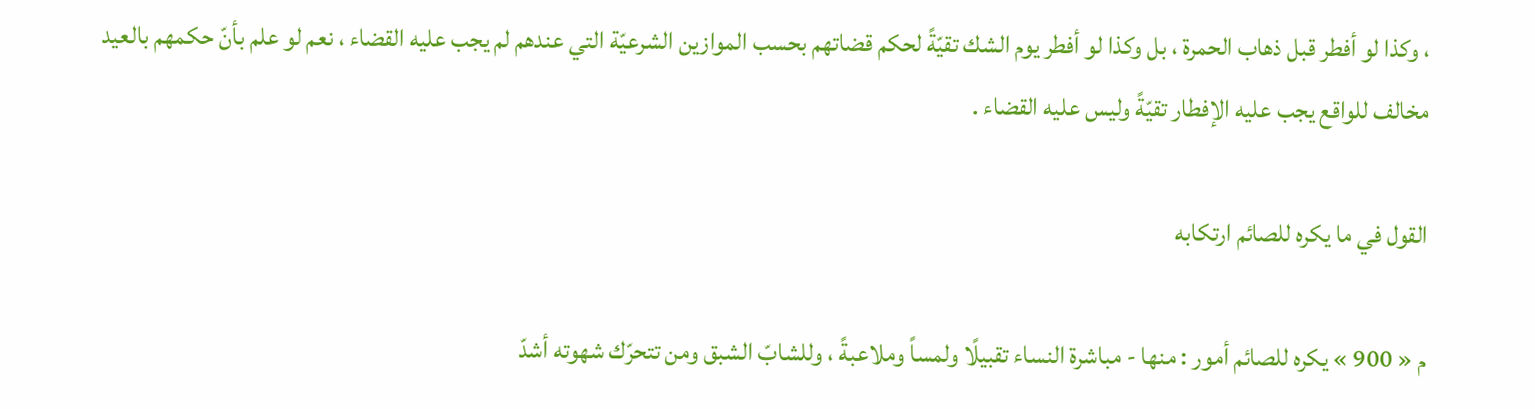، وكذا لو أفطر قبل ذهاب الحمرة ، بل وكذا لو أفطر يوم الشك تقيّةً لحكم قضاتهم بحسب الموازين الشرعيّة التي عندهم لم يجب عليه القضاء ، نعم لو علم بأنّ حكمهم بالعيد مخالف للواقع يجب عليه الإفطار تقيّةً وليس عليه القضاء .

القول في ما يكره للصائم ارتكابه

م « 900 » يكره للصائم أمور : منها - مباشرة النساء تقبيلًا ولمساً وملاعبةً ، وللشابّ الشبق ومن تتحرّك شهوته أشدّ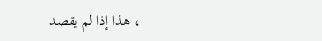، هذا إذا لم يقصد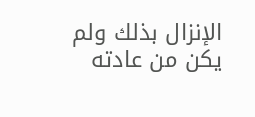الإنزال بذلك ولم يكن من عادته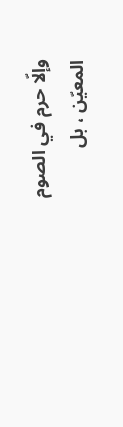وإلّا حرم في الصوم المعيّن ، بل